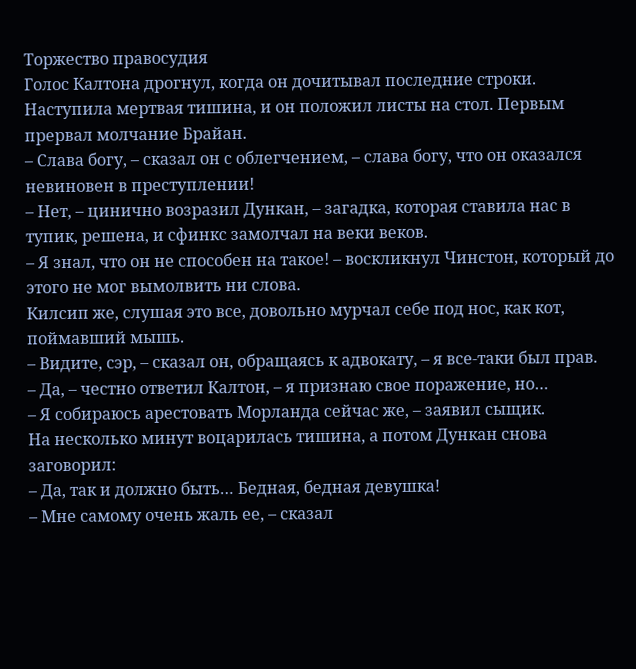Торжество правосудия
Голос Калтона дрогнул, когда он дочитывал последние строки. Наступила мертвая тишина, и он положил листы на стол. Первым прервал молчание Брайан.
– Слава богу, – сказал он с облегчением, – слава богу, что он оказался невиновен в преступлении!
– Нет, – цинично возразил Дункан, – загадка, которая ставила нас в тупик, решена, и сфинкс замолчал на веки веков.
– Я знал, что он не способен на такое! – воскликнул Чинстон, который до этого не мог вымолвить ни слова.
Килсип же, слушая это все, довольно мурчал себе под нос, как кот, поймавший мышь.
– Видите, сэр, – сказал он, обращаясь к адвокату, – я все-таки был прав.
– Да, – честно ответил Калтон, – я признаю свое поражение, но…
– Я собираюсь арестовать Морланда сейчас же, – заявил сыщик.
На несколько минут воцарилась тишина, а потом Дункан снова заговорил:
– Да, так и должно быть… Бедная, бедная девушка!
– Мне самому очень жаль ее, – сказал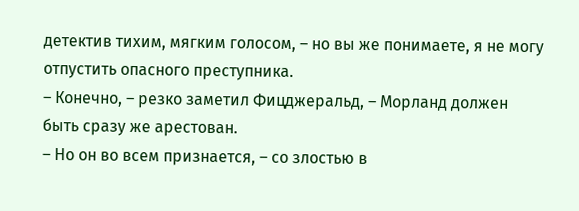детектив тихим, мягким голосом, – но вы же понимаете, я не могу отпустить опасного преступника.
– Конечно, – резко заметил Фицджеральд, – Морланд должен быть сразу же арестован.
– Но он во всем признается, – со злостью в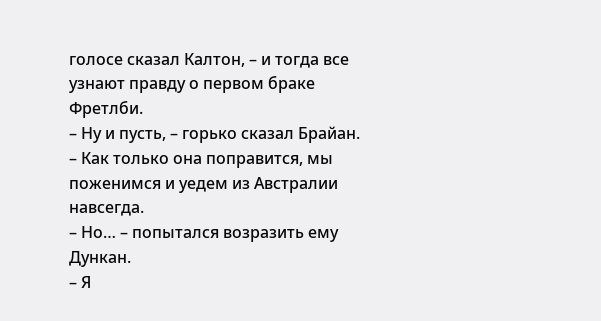голосе сказал Калтон, – и тогда все узнают правду о первом браке Фретлби.
– Ну и пусть, – горько сказал Брайан. – Как только она поправится, мы поженимся и уедем из Австралии навсегда.
– Но… – попытался возразить ему Дункан.
– Я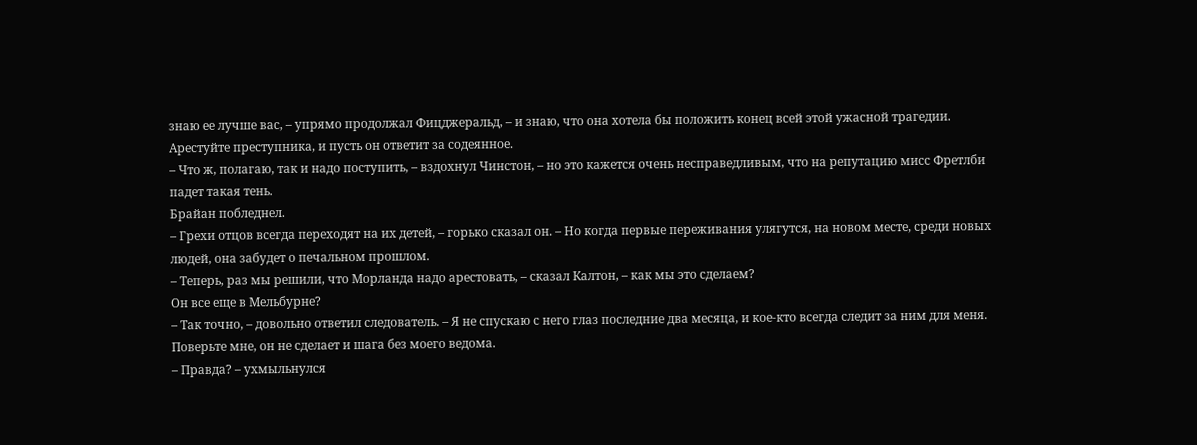знаю ее лучше вас, – упрямо продолжал Фицджеральд, – и знаю, что она хотела бы положить конец всей этой ужасной трагедии.
Арестуйте преступника, и пусть он ответит за содеянное.
– Что ж, полагаю, так и надо поступить, – вздохнул Чинстон, – но это кажется очень несправедливым, что на репутацию мисс Фретлби падет такая тень.
Брайан побледнел.
– Грехи отцов всегда переходят на их детей, – горько сказал он. – Но когда первые переживания улягутся, на новом месте, среди новых людей, она забудет о печальном прошлом.
– Теперь, раз мы решили, что Морланда надо арестовать, – сказал Калтон, – как мы это сделаем?
Он все еще в Мельбурне?
– Так точно, – довольно ответил следователь. – Я не спускаю с него глаз последние два месяца, и кое-кто всегда следит за ним для меня. Поверьте мне, он не сделает и шага без моего ведома.
– Правда? – ухмыльнулся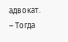адвокат. – Тогда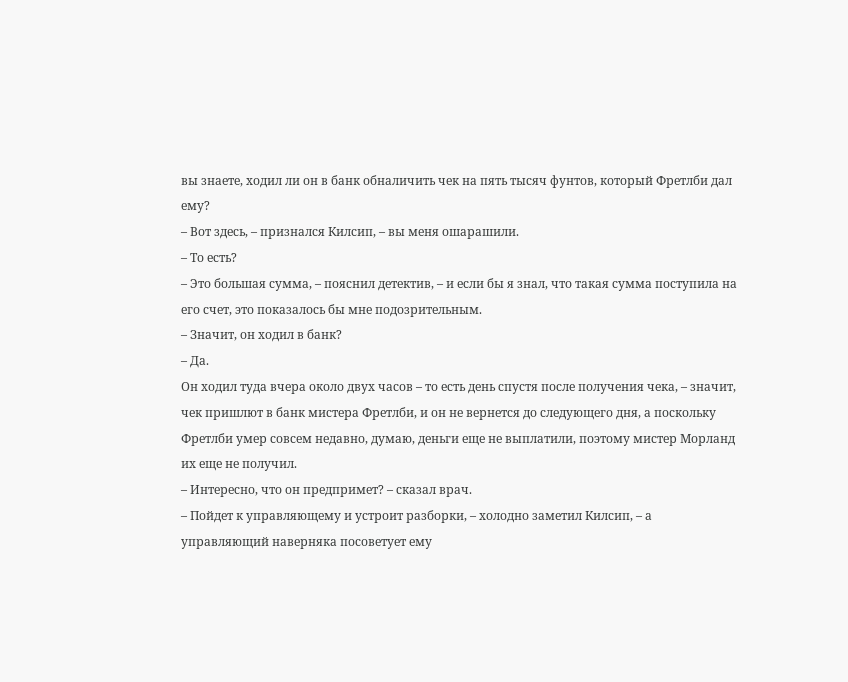вы знаете, ходил ли он в банк обналичить чек на пять тысяч фунтов, который Фретлби дал ему?
– Вот здесь, – признался Килсип, – вы меня ошарашили.
– То есть?
– Это большая сумма, – пояснил детектив, – и если бы я знал, что такая сумма поступила на его счет, это показалось бы мне подозрительным.
– Значит, он ходил в банк?
– Да.
Он ходил туда вчера около двух часов – то есть день спустя после получения чека, – значит, чек пришлют в банк мистера Фретлби, и он не вернется до следующего дня, а поскольку Фретлби умер совсем недавно, думаю, деньги еще не выплатили, поэтому мистер Морланд их еще не получил.
– Интересно, что он предпримет? – сказал врач.
– Пойдет к управляющему и устроит разборки, – холодно заметил Килсип, – а управляющий наверняка посоветует ему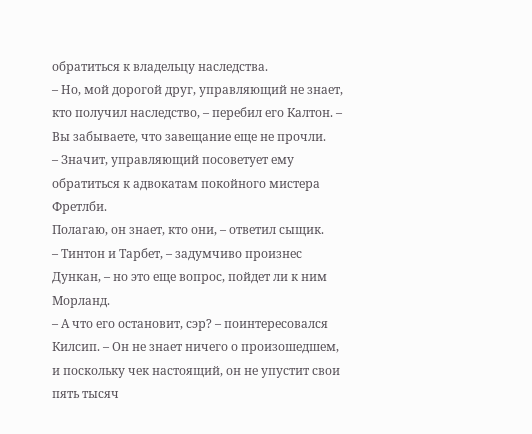обратиться к владельцу наследства.
– Но, мой дорогой друг, управляющий не знает, кто получил наследство, – перебил его Калтон. – Вы забываете, что завещание еще не прочли.
– Значит, управляющий посоветует ему обратиться к адвокатам покойного мистера Фретлби.
Полагаю, он знает, кто они, – ответил сыщик.
– Тинтон и Тарбет, – задумчиво произнес Дункан, – но это еще вопрос, пойдет ли к ним Морланд.
– А что его остановит, сэр? – поинтересовался Килсип. – Он не знает ничего о произошедшем, и поскольку чек настоящий, он не упустит свои пять тысяч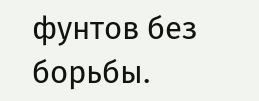фунтов без борьбы.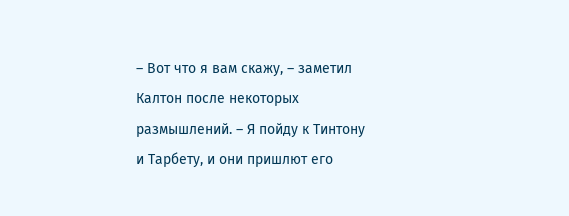– Вот что я вам скажу, – заметил Калтон после некоторых размышлений. – Я пойду к Тинтону и Тарбету, и они пришлют его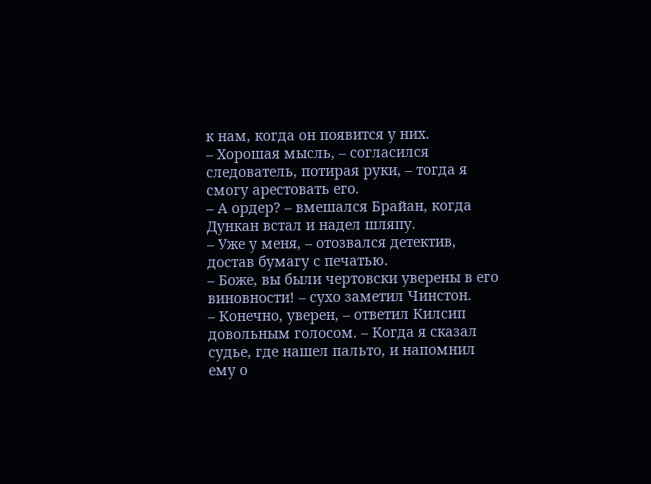к нам, когда он появится у них.
– Хорошая мысль, – согласился следователь, потирая руки, – тогда я смогу арестовать его.
– А ордер? – вмешался Брайан, когда Дункан встал и надел шляпу.
– Уже у меня, – отозвался детектив, достав бумагу с печатью.
– Боже, вы были чертовски уверены в его виновности! – сухо заметил Чинстон.
– Конечно, уверен, – ответил Килсип довольным голосом. – Когда я сказал судье, где нашел пальто, и напомнил ему о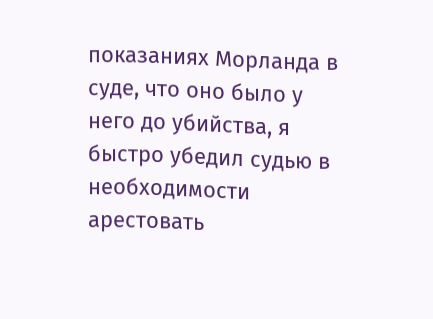показаниях Морланда в суде, что оно было у него до убийства, я быстро убедил судью в необходимости арестовать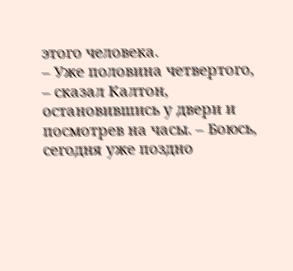этого человека.
– Уже половина четвертого, – сказал Калтон, остановившись у двери и посмотрев на часы. – Боюсь, сегодня уже поздно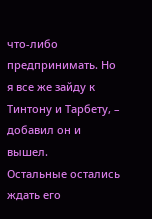что-либо предпринимать. Но я все же зайду к Тинтону и Тарбету, – добавил он и вышел.
Остальные остались ждать его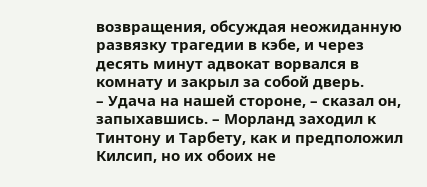возвращения, обсуждая неожиданную развязку трагедии в кэбе, и через десять минут адвокат ворвался в комнату и закрыл за собой дверь.
– Удача на нашей стороне, – сказал он, запыхавшись. – Морланд заходил к Тинтону и Тарбету, как и предположил Килсип, но их обоих не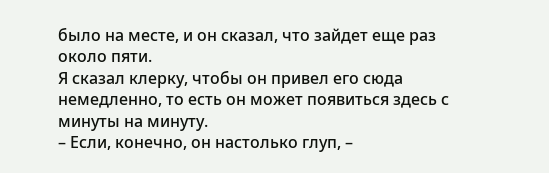было на месте, и он сказал, что зайдет еще раз около пяти.
Я сказал клерку, чтобы он привел его сюда немедленно, то есть он может появиться здесь с минуты на минуту.
– Если, конечно, он настолько глуп, –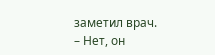заметил врач.
– Нет, он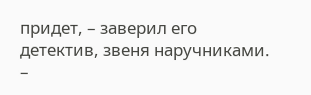придет, – заверил его детектив, звеня наручниками. –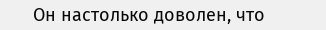Он настолько доволен, что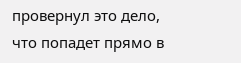провернул это дело, что попадет прямо в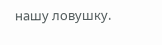нашу ловушку.